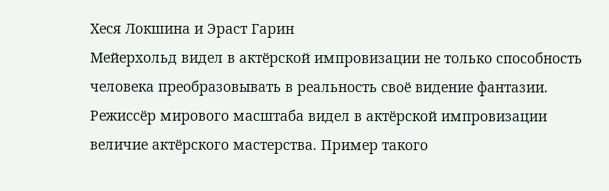Хеся Локшина и Эраст Гарин
Мейерхольд видел в актёрской импровизации не только способность человека преобразовывать в реальность своё видение фантазии. Режиссёр мирового масштаба видел в актёрской импровизации величие актёрского мастерства. Пример такого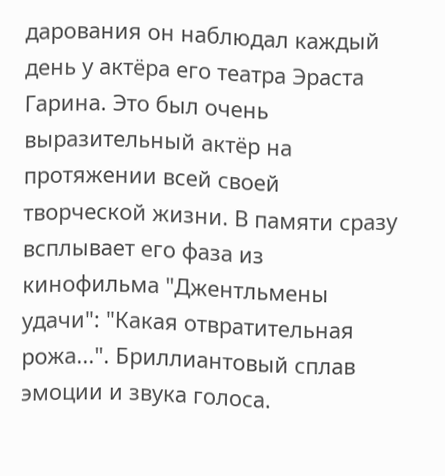дарования он наблюдал каждый день у актёра его театра Эраста Гарина. Это был очень выразительный актёр на протяжении всей своей творческой жизни. В памяти сразу всплывает его фаза из кинофильма "Джентльмены удачи": "Какая отвратительная рожа...". Бриллиантовый сплав эмоции и звука голоса.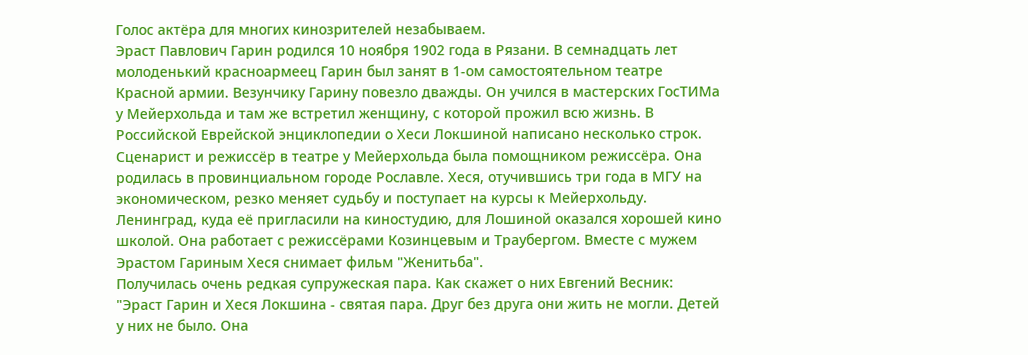Голос актёра для многих кинозрителей незабываем.
Эраст Павлович Гарин родился 10 ноября 1902 года в Рязани. В семнадцать лет молоденький красноармеец Гарин был занят в 1-ом самостоятельном театре Красной армии. Везунчику Гарину повезло дважды. Он учился в мастерских ГосТИМа у Мейерхольда и там же встретил женщину, с которой прожил всю жизнь. В Российской Еврейской энциклопедии о Хеси Локшиной написано несколько строк. Сценарист и режиссёр в театре у Мейерхольда была помощником режиссёра. Она родилась в провинциальном городе Рославле. Хеся, отучившись три года в МГУ на экономическом, резко меняет судьбу и поступает на курсы к Мейерхольду. Ленинград, куда её пригласили на киностудию, для Лошиной оказался хорошей кино школой. Она работает с режиссёрами Козинцевым и Траубергом. Вместе с мужем Эрастом Гариным Хеся снимает фильм "Женитьба".
Получилась очень редкая супружеская пара. Как скажет о них Евгений Весник: "Эраст Гарин и Хеся Локшина - святая пара. Друг без друга они жить не могли. Детей у них не было. Она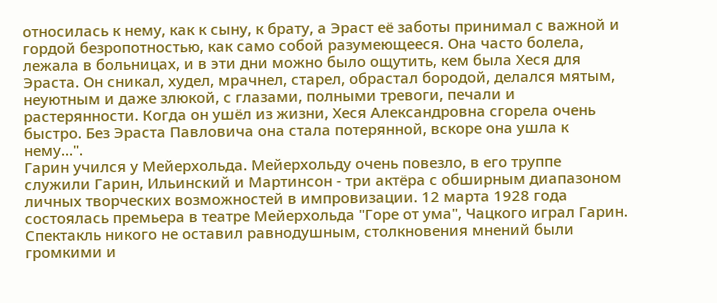относилась к нему, как к сыну, к брату, а Эраст её заботы принимал с важной и гордой безропотностью, как само собой разумеющееся. Она часто болела, лежала в больницах, и в эти дни можно было ощутить, кем была Хеся для Эраста. Он сникал, худел, мрачнел, старел, обрастал бородой, делался мятым, неуютным и даже злюкой, с глазами, полными тревоги, печали и растерянности. Когда он ушёл из жизни, Хеся Александровна сгорела очень быстро. Без Эраста Павловича она стала потерянной, вскоре она ушла к нему...".
Гарин учился у Мейерхольда. Мейерхольду очень повезло, в его труппе служили Гарин, Ильинский и Мартинсон - три актёра с обширным диапазоном личных творческих возможностей в импровизации. 12 марта 1928 года состоялась премьера в театре Мейерхольда "Горе от ума", Чацкого играл Гарин. Спектакль никого не оставил равнодушным, столкновения мнений были громкими и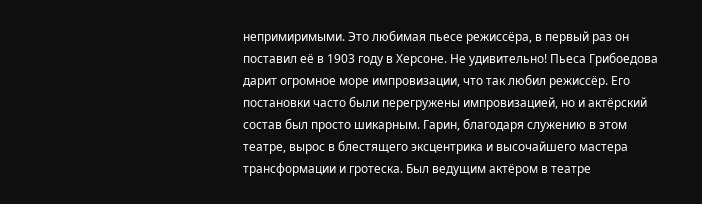непримиримыми. Это любимая пьесе режиссёра, в первый раз он поставил её в 1903 году в Херсоне. Не удивительно! Пьеса Грибоедова дарит огромное море импровизации, что так любил режиссёр. Его постановки часто были перегружены импровизацией, но и актёрский состав был просто шикарным. Гарин, благодаря служению в этом театре, вырос в блестящего эксцентрика и высочайшего мастера трансформации и гротеска. Был ведущим актёром в театре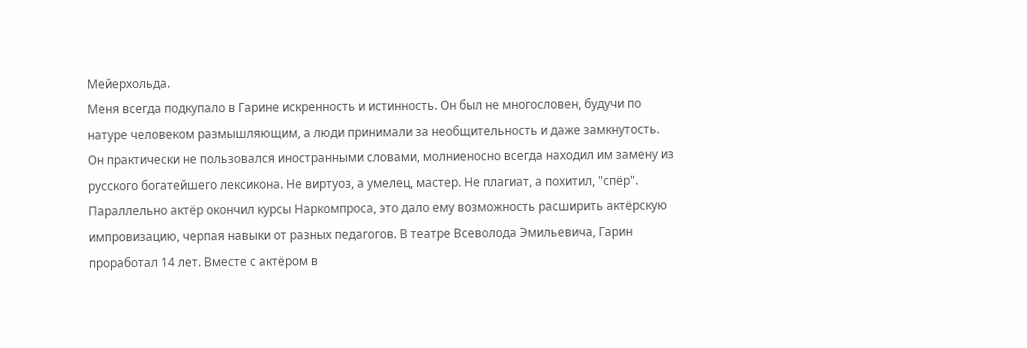Мейерхольда.
Меня всегда подкупало в Гарине искренность и истинность. Он был не многословен, будучи по натуре человеком размышляющим, а люди принимали за необщительность и даже замкнутость. Он практически не пользовался иностранными словами, молниеносно всегда находил им замену из русского богатейшего лексикона. Не виртуоз, а умелец, мастер. Не плагиат, а похитил, "спёр". Параллельно актёр окончил курсы Наркомпроса, это дало ему возможность расширить актёрскую импровизацию, черпая навыки от разных педагогов. В театре Всеволода Эмильевича, Гарин проработал 14 лет. Вместе с актёром в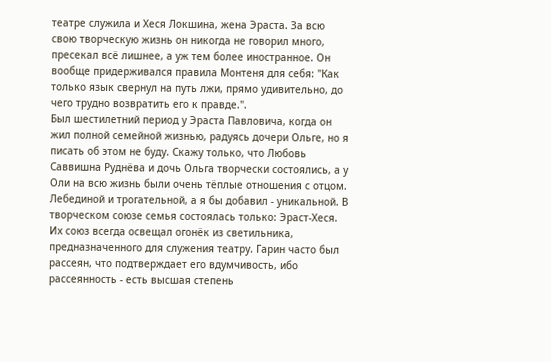театре служила и Хеся Локшина, жена Эраста. За всю свою творческую жизнь он никогда не говорил много, пресекал всё лишнее, а уж тем более иностранное. Он вообще придерживался правила Монтеня для себя: "Как только язык свернул на путь лжи, прямо удивительно, до чего трудно возвратить его к правде.".
Был шестилетний период у Эраста Павловича, когда он жил полной семейной жизнью, радуясь дочери Ольге, но я писать об этом не буду. Скажу только, что Любовь Саввишна Руднёва и дочь Ольга творчески состоялись, а у Оли на всю жизнь были очень тёплые отношения с отцом. Лебединой и трогательной, а я бы добавил - уникальной. В творческом союзе семья состоялась только: Эраст-Хеся. Их союз всегда освещал огонёк из светильника, предназначенного для служения театру. Гарин часто был рассеян, что подтверждает его вдумчивость, ибо рассеянность - есть высшая степень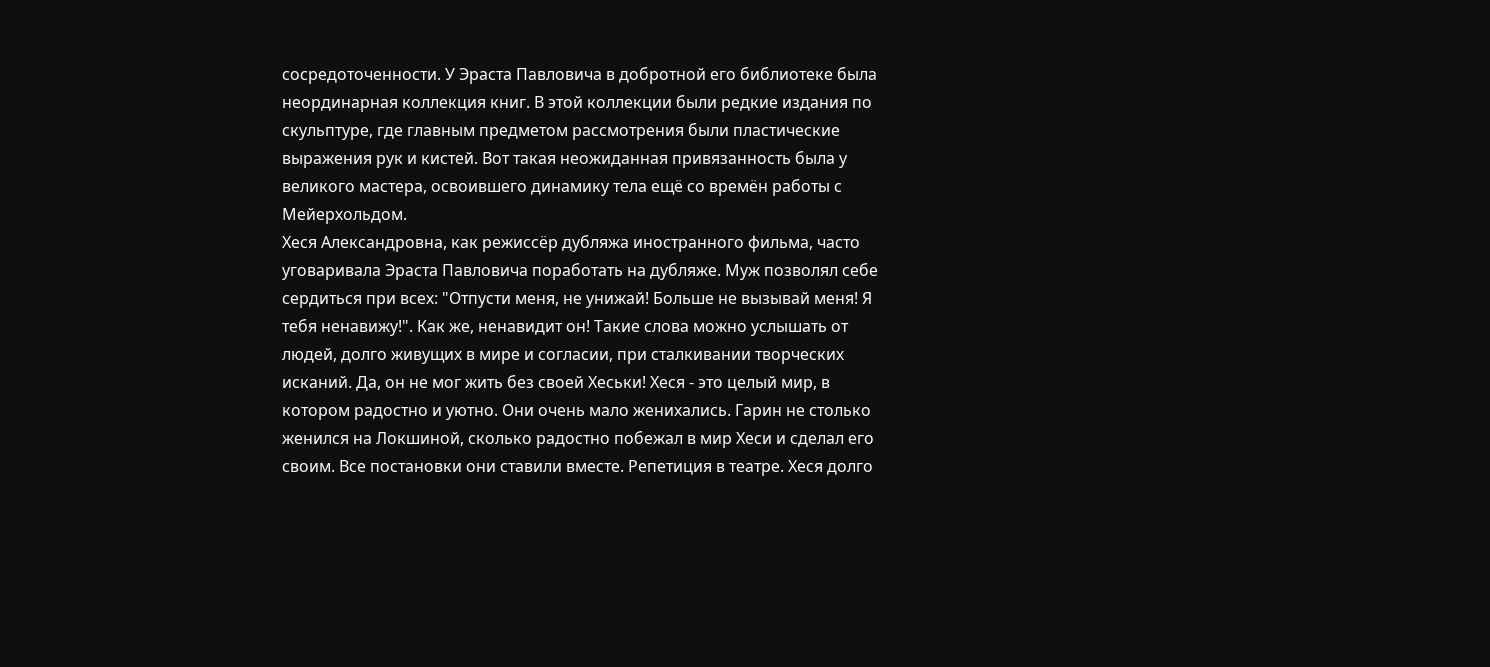сосредоточенности. У Эраста Павловича в добротной его библиотеке была неординарная коллекция книг. В этой коллекции были редкие издания по скульптуре, где главным предметом рассмотрения были пластические выражения рук и кистей. Вот такая неожиданная привязанность была у великого мастера, освоившего динамику тела ещё со времён работы с Мейерхольдом.
Хеся Александровна, как режиссёр дубляжа иностранного фильма, часто уговаривала Эраста Павловича поработать на дубляже. Муж позволял себе сердиться при всех: "Отпусти меня, не унижай! Больше не вызывай меня! Я тебя ненавижу!". Как же, ненавидит он! Такие слова можно услышать от людей, долго живущих в мире и согласии, при сталкивании творческих исканий. Да, он не мог жить без своей Хеськи! Хеся - это целый мир, в котором радостно и уютно. Они очень мало женихались. Гарин не столько женился на Локшиной, сколько радостно побежал в мир Хеси и сделал его своим. Все постановки они ставили вместе. Репетиция в театре. Хеся долго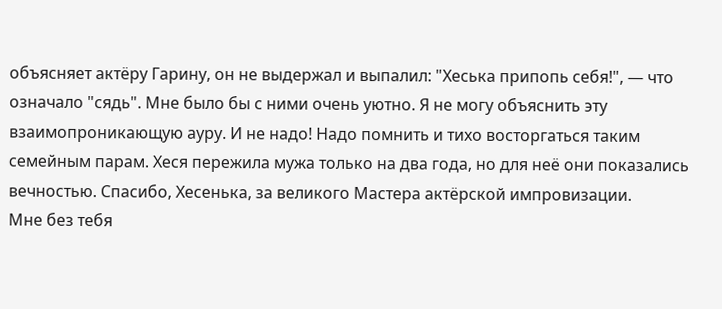объясняет актёру Гарину, он не выдержал и выпалил: "Хеська припопь себя!", — что означало "сядь". Мне было бы с ними очень уютно. Я не могу объяснить эту взаимопроникающую ауру. И не надо! Надо помнить и тихо восторгаться таким семейным парам. Хеся пережила мужа только на два года, но для неё они показались вечностью. Спасибо, Хесенька, за великого Мастера актёрской импровизации.
Мне без тебя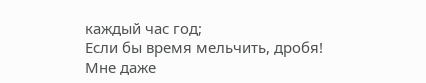каждый час год;
Если бы время мельчить, дробя!
Мне даже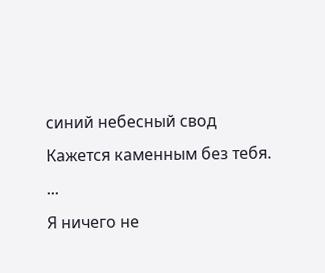синий небесный свод
Кажется каменным без тебя.
...
Я ничего не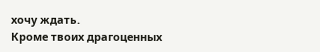хочу ждать.
Кроме твоих драгоценных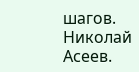шагов.
Николай Асеев.